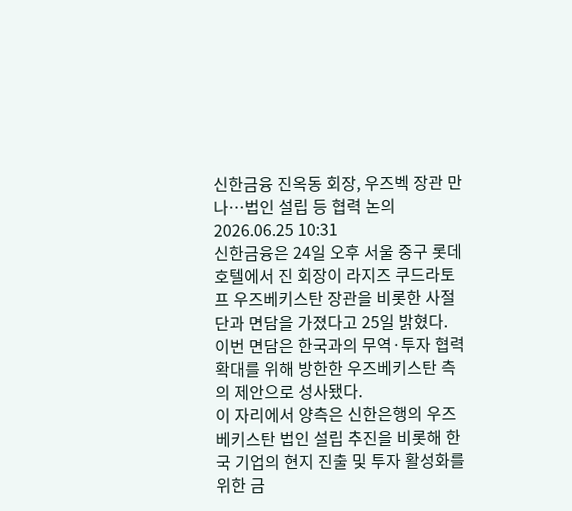신한금융 진옥동 회장, 우즈벡 장관 만나…법인 설립 등 협력 논의
2026.06.25 10:31
신한금융은 24일 오후 서울 중구 롯데호텔에서 진 회장이 라지즈 쿠드라토프 우즈베키스탄 장관을 비롯한 사절단과 면담을 가졌다고 25일 밝혔다. 이번 면담은 한국과의 무역·투자 협력 확대를 위해 방한한 우즈베키스탄 측의 제안으로 성사됐다.
이 자리에서 양측은 신한은행의 우즈베키스탄 법인 설립 추진을 비롯해 한국 기업의 현지 진출 및 투자 활성화를 위한 금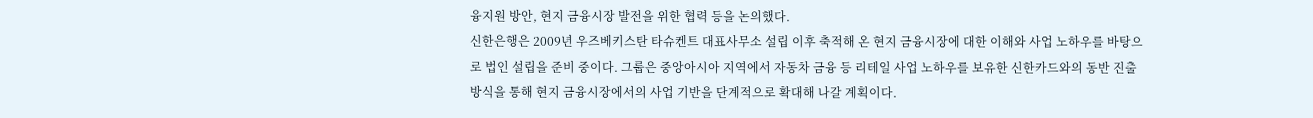융지원 방안, 현지 금융시장 발전을 위한 협력 등을 논의했다.
신한은행은 2009년 우즈베키스탄 타슈켄트 대표사무소 설립 이후 축적해 온 현지 금융시장에 대한 이해와 사업 노하우를 바탕으로 법인 설립을 준비 중이다. 그룹은 중앙아시아 지역에서 자동차 금융 등 리테일 사업 노하우를 보유한 신한카드와의 동반 진출 방식을 통해 현지 금융시장에서의 사업 기반을 단계적으로 확대해 나갈 계획이다.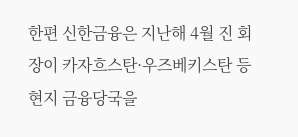한편 신한금융은 지난해 4월 진 회장이 카자흐스탄·우즈베키스탄 등 현지 금융당국을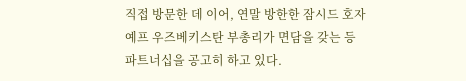직접 방문한 데 이어, 연말 방한한 잠시드 호자예프 우즈베키스탄 부총리가 면담을 갖는 등 파트너십을 공고히 하고 있다.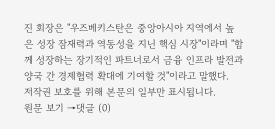진 회장은 "우즈베키스탄은 중앙아시아 지역에서 높은 성장 잠재력과 역동성을 지닌 핵심 시장"이라며 "함께 성장하는 장기적인 파트너로서 금융 인프라 발전과 양국 간 경제협력 확대에 기여할 것"이라고 말했다.
저작권 보호를 위해 본문의 일부만 표시됩니다.
원문 보기 →댓글 (0)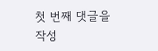첫 번째 댓글을 작성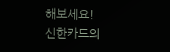해보세요!
신한카드의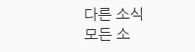다른 소식
모든 소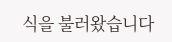식을 불러왔습니다